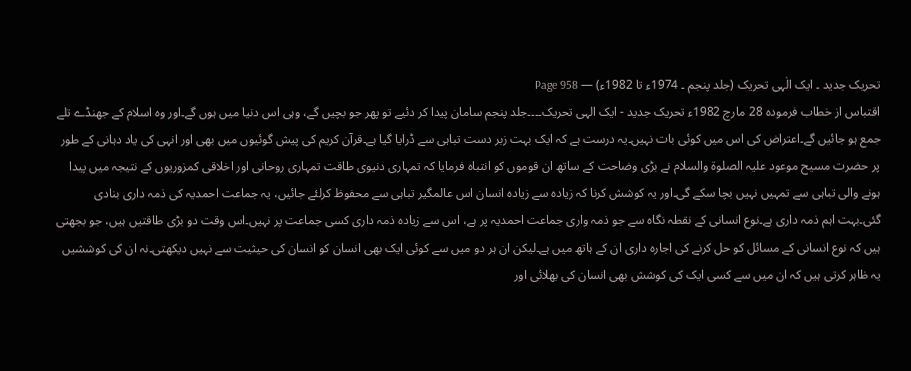تحریک جدید ۔ ایک الٰہی تحریک (جلد پنجم ۔ 1974ء تا 1982ء) — Page 958
اقتباس از خطاب فرموده 28 مارچ 1982ء تحریک جدید - ایک الہی تحریک۔۔۔۔جلد پنجم سامان پیدا کر دئیے تو پھر جو بچیں گے، وہی اس دنیا میں ہوں گے۔اور وہ اسلام کے جھنڈے تلے جمع ہو جائیں گے۔اعتراض کی اس میں کوئی بات نہیں۔یہ درست ہے کہ ایک بہت زبر دست تباہی سے ڈرایا گیا ہے۔قرآن کریم کی پیش گوئیوں میں بھی اور انہی کی یاد دہانی کے طور پر حضرت مسیح موعود علیہ الصلوۃ والسلام نے بڑی وضاحت کے ساتھ ان قوموں کو انتباہ فرمایا کہ تمہاری دنیوی طاقت تمہاری روحانی اور اخلاقی کمزوریوں کے نتیجہ میں پیدا ہونے والی تباہی سے تمہیں نہیں بچا سکے گی۔اور یہ کوشش کرنا کہ زیادہ سے زیادہ انسان اس عالمگیر تباہی سے محفوظ کرلئے جائیں، یہ جماعت احمدیہ کی ذمہ داری بنادی گئی۔بہت اہم ذمہ داری ہے۔نوع انسانی کے نقطہ نگاہ سے جو ذمہ واری جماعت احمدیہ پر ہے، اس سے زیادہ ذمہ داری کسی جماعت پر نہیں۔اس وقت دو بڑی طاقتیں ہیں، جو بجھتی ہیں کہ نوع انسانی کے مسائل کو حل کرنے کی اجارہ داری ان کے ہاتھ میں ہے۔لیکن ان ہر دو میں سے کوئی ایک بھی انسان کو انسان کی حیثیت سے نہیں دیکھتی۔نہ ان کی کوششیں یہ ظاہر کرتی ہیں کہ ان میں سے کسی ایک کی کوشش بھی انسان کی بھلائی اور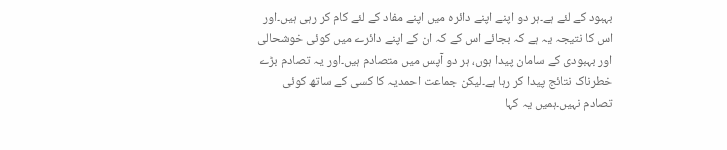بہبود کے لئے ہے۔ہر دو اپنے اپنے دائرہ میں اپنے مفاد کے لئے کام کر رہی ہیں۔اور اس کا نتیجہ یہ ہے کہ بجائے اس کے کہ ان کے اپنے دائرے میں کوئی خوشحالی اور بہبودی کے سامان پیدا ہوں، ہر دو آپس میں متصادم ہیں۔اور یہ تصادم بڑے خطرناک نتائج پیدا کر رہا ہے۔لیکن جماعت احمدیہ کا کسی کے ساتھ کوئی تصادم نہیں۔ہمیں یہ کہا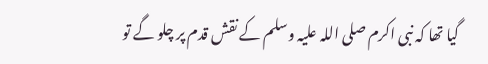گیا تھا کہ نبی اکرم صلی اللہ علیہ وسلم کے نقش قدم پر چلو گے تو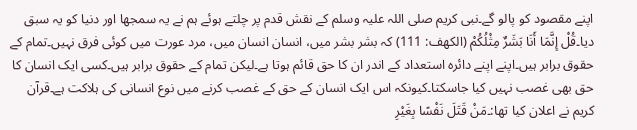اپنے مقصود کو پالو گے۔نبی کریم صلی اللہ علیہ وسلم کے نقش قدم پر چلتے ہوئے ہم نے یہ سمجھا اور دنیا کو یہ سبق دیا۔قُلْ إِنَّمَا أَنَا بَشَرٌ مِثْلُكُمْ (الكهف: 111) کہ بشر بشر میں، انسان انسان میں، مرد عورت میں کوئی فرق نہیں۔تمام کے حقوق برابر ہیں۔اپنے اپنے دائرہ استعداد کے اندر ان کا حق قائم ہوتا ہے۔لیکن تمام کے حقوق برابر ہیں۔کسی ایک انسان کا حق بھی غصب نہیں کیا جاسکتا۔کیونکہ اس ایک انسان کے حق کے غصب کرنے میں نوع انسانی کی ہلاکت ہے۔قرآن کریم نے اعلان کیا تھا:۔مَنْ قَتَلَ نَفْسًا بِغَيْرِ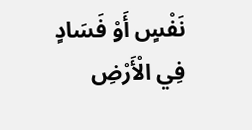نَفْسٍ أَوْ فَسَادٍ فِي الْأَرْضِ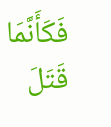فَكَأَنَّمَا قَتَلَ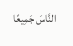النَّاسَ جَمِيعًا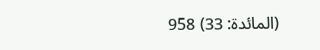(المائدة: 33) 958